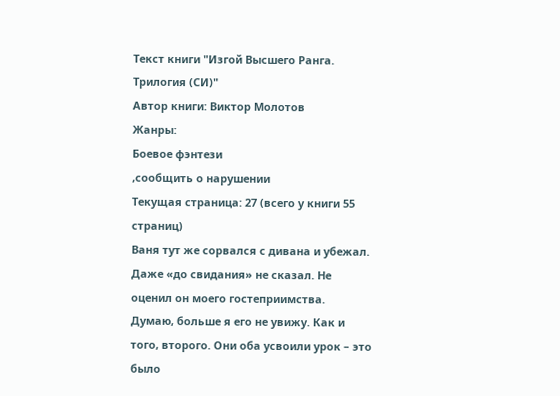Текст книги "Изгой Высшего Ранга. Трилогия (СИ)"
Автор книги: Виктор Молотов
Жанры:
Боевое фэнтези
,сообщить о нарушении
Текущая страница: 27 (всего у книги 55 страниц)
Ваня тут же сорвался с дивана и убежал. Даже «до свидания» не сказал. Не оценил он моего гостеприимства.
Думаю, больше я его не увижу. Как и того, второго. Они оба усвоили урок – это было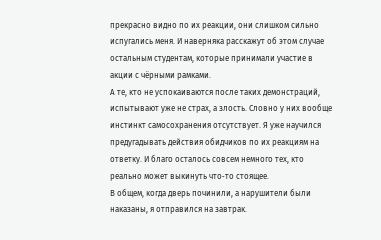прекрасно видно по их реакции, они слишком сильно испугались меня. И наверняка расскажут об этом случае остальным студентам, которые принимали участие в акции с чёрными рамками.
А те, кто не успокаиваются после таких демонстраций, испытывают уже не страх, а злость. Словно у них вообще инстинкт самосохранения отсутствует. Я уже научился предугадывать действия обидчиков по их реакциям на ответку. И благо осталось совсем немного тех, кто реально может выкинуть что‑то стоящее.
В общем, когда дверь починили, а нарушители были наказаны, я отправился на завтрак.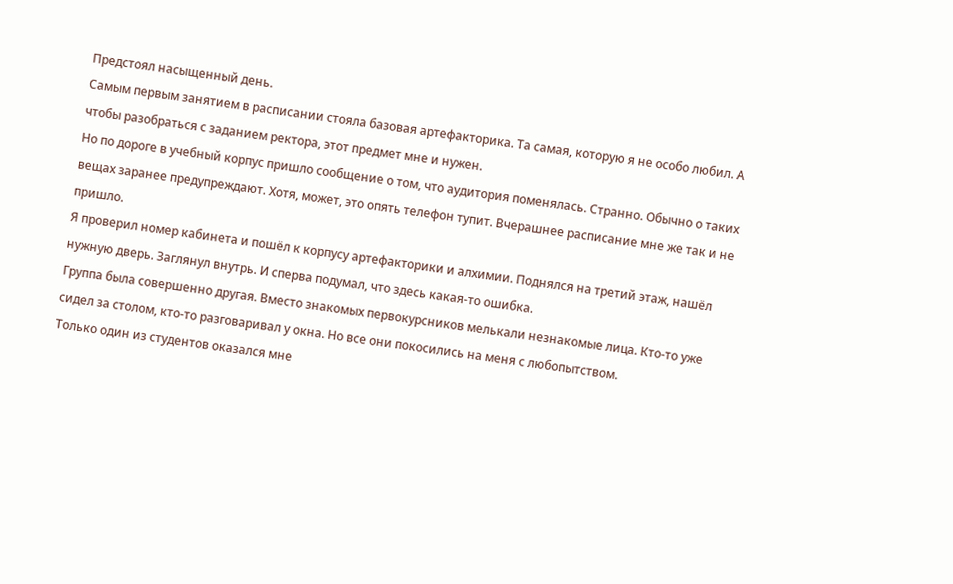Предстоял насыщенный день.
Самым первым занятием в расписании стояла базовая артефакторика. Та самая, которую я не особо любил. А чтобы разобраться с заданием ректора, этот предмет мне и нужен.
Но по дороге в учебный корпус пришло сообщение о том, что аудитория поменялась. Странно. Обычно о таких вещах заранее предупреждают. Хотя, может, это опять телефон тупит. Вчерашнее расписание мне же так и не пришло.
Я проверил номер кабинета и пошёл к корпусу артефакторики и алхимии. Поднялся на третий этаж, нашёл нужную дверь. Заглянул внутрь. И сперва подумал, что здесь какая‑то ошибка.
Группа была совершенно другая. Вместо знакомых первокурсников мелькали незнакомые лица. Кто‑то уже сидел за столом, кто‑то разговаривал у окна. Но все они покосились на меня с любопытством.
Только один из студентов оказался мне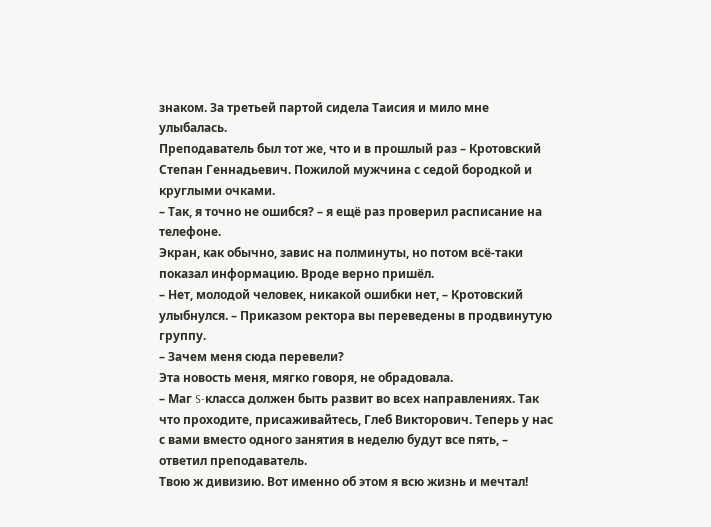знаком. За третьей партой сидела Таисия и мило мне улыбалась.
Преподаватель был тот же, что и в прошлый раз – Кротовский Степан Геннадьевич. Пожилой мужчина с седой бородкой и круглыми очками.
– Так, я точно не ошибся? – я ещё раз проверил расписание на телефоне.
Экран, как обычно, завис на полминуты, но потом всё‑таки показал информацию. Вроде верно пришёл.
– Нет, молодой человек, никакой ошибки нет, – Кротовский улыбнулся. – Приказом ректора вы переведены в продвинутую группу.
– Зачем меня сюда перевели?
Эта новость меня, мягко говоря, не обрадовала.
– Маг S‑класса должен быть развит во всех направлениях. Так что проходите, присаживайтесь, Глеб Викторович. Теперь у нас с вами вместо одного занятия в неделю будут все пять, – ответил преподаватель.
Твою ж дивизию. Вот именно об этом я всю жизнь и мечтал!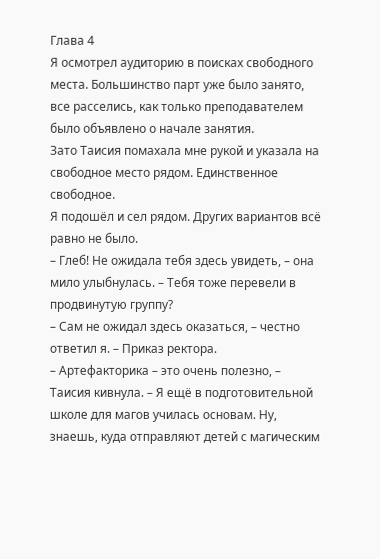Глава 4
Я осмотрел аудиторию в поисках свободного места. Большинство парт уже было занято, все расселись, как только преподавателем было объявлено о начале занятия.
Зато Таисия помахала мне рукой и указала на свободное место рядом. Единственное свободное.
Я подошёл и сел рядом. Других вариантов всё равно не было.
– Глеб! Не ожидала тебя здесь увидеть, – она мило улыбнулась. – Тебя тоже перевели в продвинутую группу?
– Сам не ожидал здесь оказаться, – честно ответил я. – Приказ ректора.
– Артефакторика – это очень полезно, – Таисия кивнула. – Я ещё в подготовительной школе для магов училась основам. Ну, знаешь, куда отправляют детей с магическим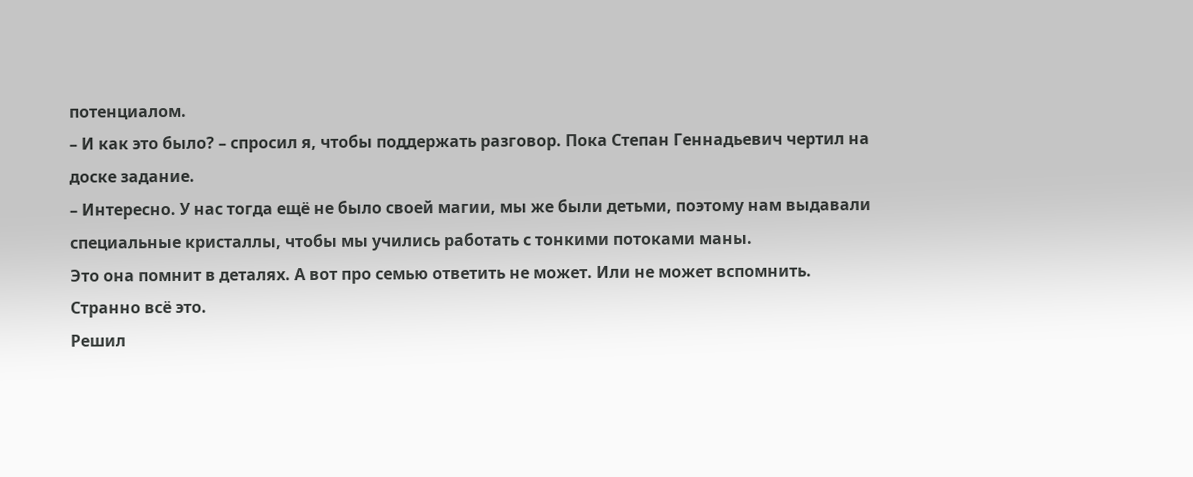потенциалом.
– И как это было? – спросил я, чтобы поддержать разговор. Пока Степан Геннадьевич чертил на доске задание.
– Интересно. У нас тогда ещё не было своей магии, мы же были детьми, поэтому нам выдавали специальные кристаллы, чтобы мы учились работать с тонкими потоками маны.
Это она помнит в деталях. А вот про семью ответить не может. Или не может вспомнить. Странно всё это.
Решил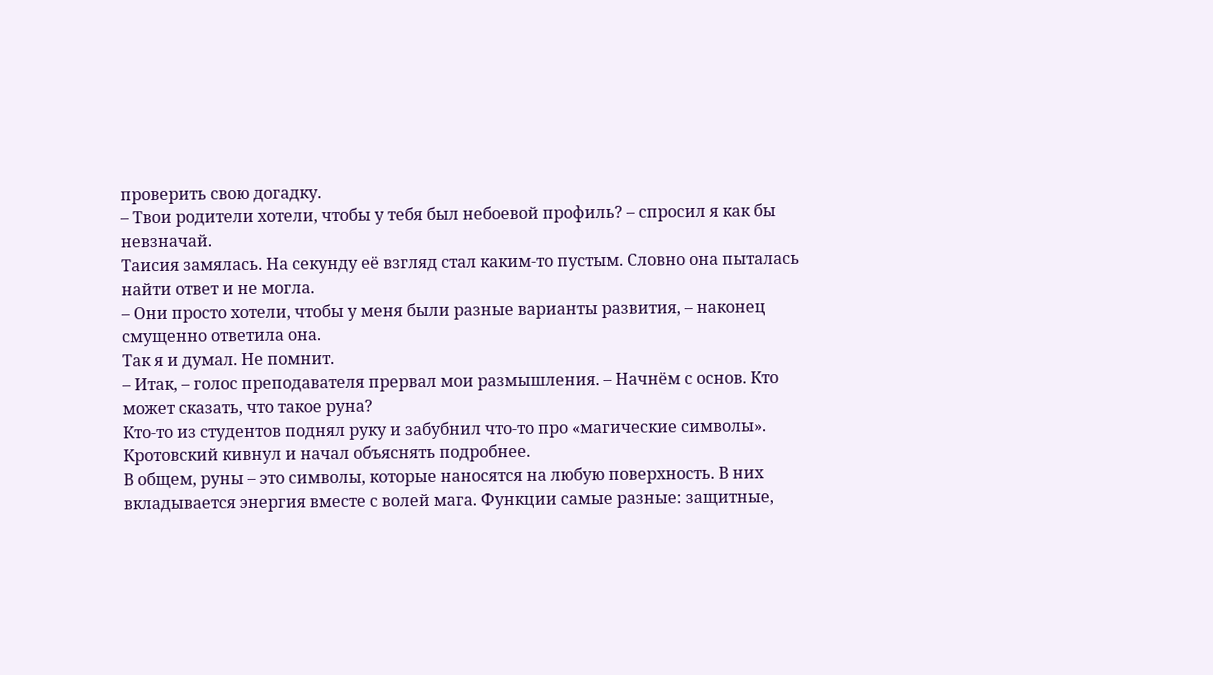проверить свою догадку.
– Твои родители хотели, чтобы у тебя был небоевой профиль? – спросил я как бы невзначай.
Таисия замялась. На секунду её взгляд стал каким‑то пустым. Словно она пыталась найти ответ и не могла.
– Они просто хотели, чтобы у меня были разные варианты развития, – наконец смущенно ответила она.
Так я и думал. Не помнит.
– Итак, – голос преподавателя прервал мои размышления. – Начнём с основ. Кто может сказать, что такое руна?
Кто‑то из студентов поднял руку и забубнил что‑то про «магические символы». Кротовский кивнул и начал объяснять подробнее.
В общем, руны – это символы, которые наносятся на любую поверхность. В них вкладывается энергия вместе с волей мага. Функции самые разные: защитные,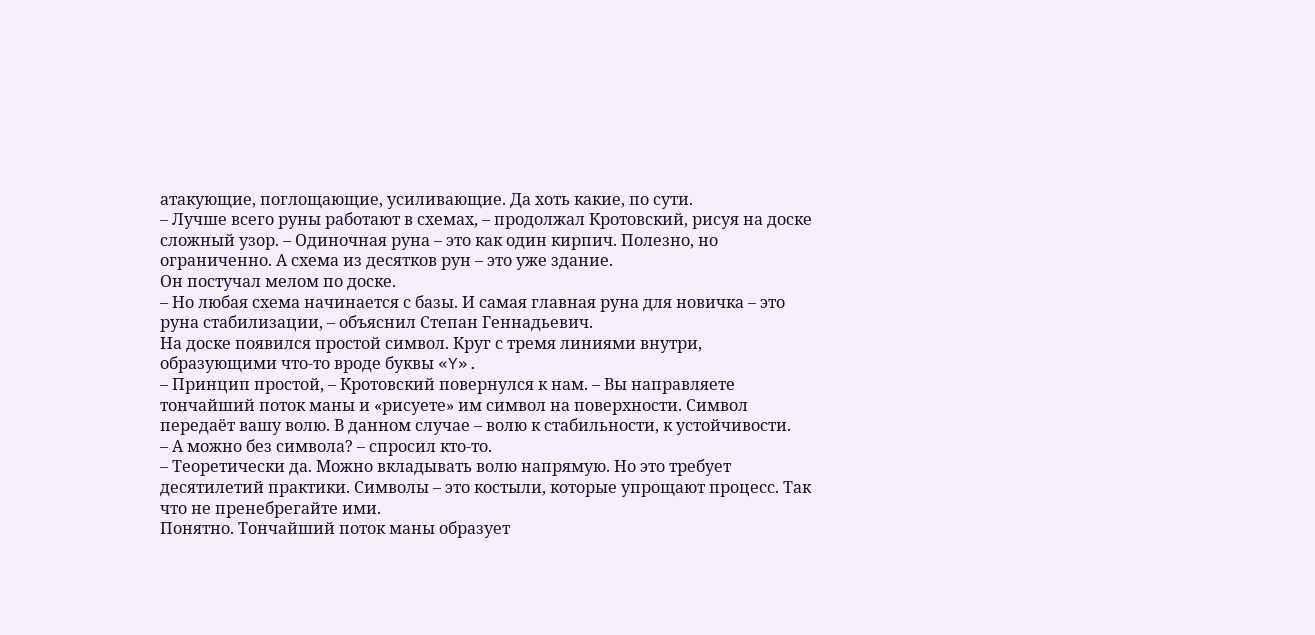атакующие, поглощающие, усиливающие. Да хоть какие, по сути.
– Лучше всего руны работают в схемах, – продолжал Кротовский, рисуя на доске сложный узор. – Одиночная руна – это как один кирпич. Полезно, но ограниченно. А схема из десятков рун – это уже здание.
Он постучал мелом по доске.
– Но любая схема начинается с базы. И самая главная руна для новичка – это руна стабилизации, – объяснил Степан Геннадьевич.
На доске появился простой символ. Круг с тремя линиями внутри, образующими что‑то вроде буквы «Y».
– Принцип простой, – Кротовский повернулся к нам. – Вы направляете тончайший поток маны и «рисуете» им символ на поверхности. Символ передаёт вашу волю. В данном случае – волю к стабильности, к устойчивости.
– А можно без символа? – спросил кто‑то.
– Теоретически да. Можно вкладывать волю напрямую. Но это требует десятилетий практики. Символы – это костыли, которые упрощают процесс. Так что не пренебрегайте ими.
Понятно. Тончайший поток маны образует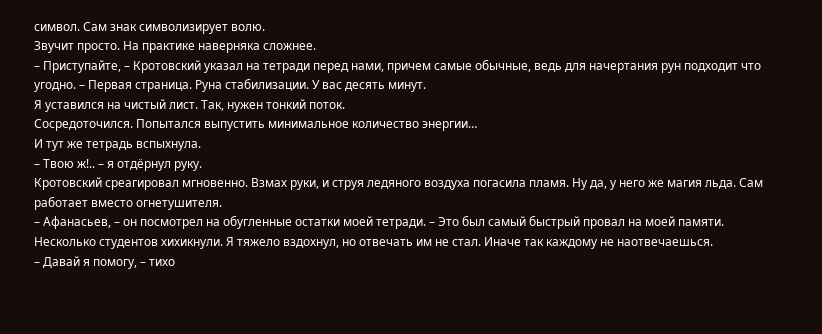символ. Сам знак символизирует волю.
Звучит просто. На практике наверняка сложнее.
– Приступайте, – Кротовский указал на тетради перед нами, причем самые обычные, ведь для начертания рун подходит что угодно. – Первая страница. Руна стабилизации. У вас десять минут.
Я уставился на чистый лист. Так, нужен тонкий поток.
Сосредоточился. Попытался выпустить минимальное количество энергии…
И тут же тетрадь вспыхнула.
– Твою ж!.. – я отдёрнул руку.
Кротовский среагировал мгновенно. Взмах руки, и струя ледяного воздуха погасила пламя. Ну да, у него же магия льда. Сам работает вместо огнетушителя.
– Афанасьев, – он посмотрел на обугленные остатки моей тетради. – Это был самый быстрый провал на моей памяти.
Несколько студентов хихикнули. Я тяжело вздохнул, но отвечать им не стал. Иначе так каждому не наотвечаешься.
– Давай я помогу, – тихо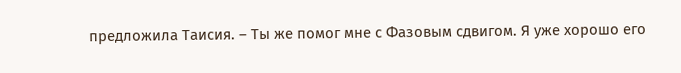предложила Таисия. – Ты же помог мне с Фазовым сдвигом. Я уже хорошо его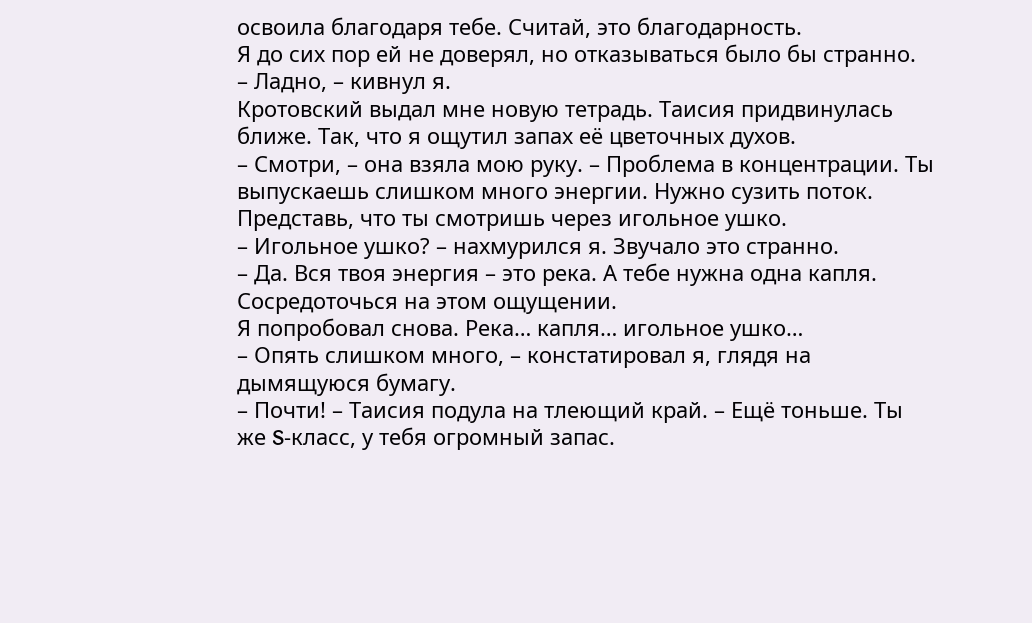освоила благодаря тебе. Считай, это благодарность.
Я до сих пор ей не доверял, но отказываться было бы странно.
– Ладно, – кивнул я.
Кротовский выдал мне новую тетрадь. Таисия придвинулась ближе. Так, что я ощутил запах её цветочных духов.
– Смотри, – она взяла мою руку. – Проблема в концентрации. Ты выпускаешь слишком много энергии. Нужно сузить поток. Представь, что ты смотришь через игольное ушко.
– Игольное ушко? – нахмурился я. Звучало это странно.
– Да. Вся твоя энергия – это река. А тебе нужна одна капля. Сосредоточься на этом ощущении.
Я попробовал снова. Река… капля… игольное ушко…
– Опять слишком много, – констатировал я, глядя на дымящуюся бумагу.
– Почти! – Таисия подула на тлеющий край. – Ещё тоньше. Ты же S‑класс, у тебя огромный запас.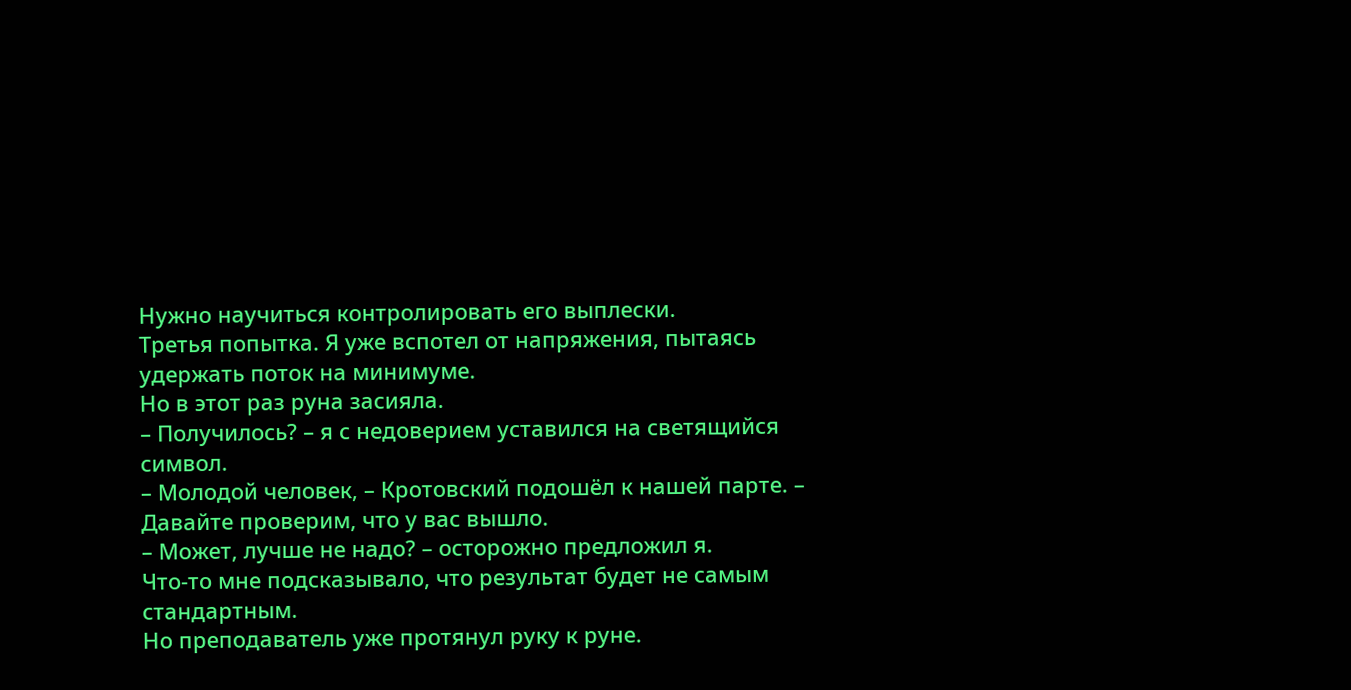Нужно научиться контролировать его выплески.
Третья попытка. Я уже вспотел от напряжения, пытаясь удержать поток на минимуме.
Но в этот раз руна засияла.
– Получилось? – я с недоверием уставился на светящийся символ.
– Молодой человек, – Кротовский подошёл к нашей парте. – Давайте проверим, что у вас вышло.
– Может, лучше не надо? – осторожно предложил я.
Что‑то мне подсказывало, что результат будет не самым стандартным.
Но преподаватель уже протянул руку к руне.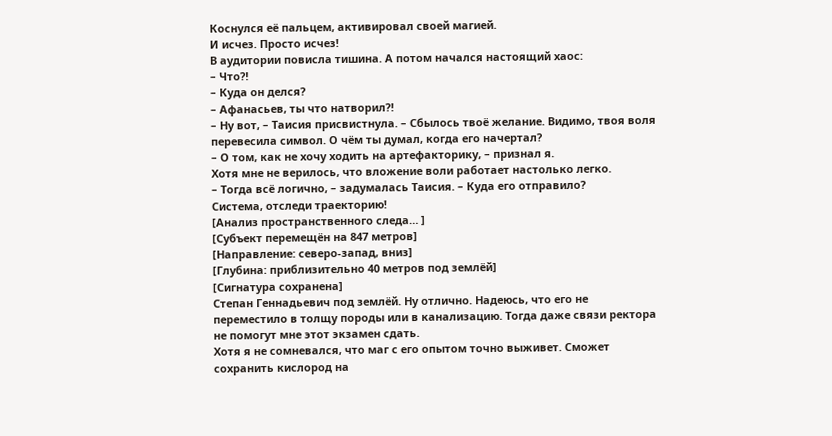Коснулся её пальцем, активировал своей магией.
И исчез. Просто исчез!
В аудитории повисла тишина. А потом начался настоящий хаос:
– Что⁈
– Куда он делся?
– Афанасьев, ты что натворил⁈
– Ну вот, – Таисия присвистнула. – Сбылось твоё желание. Видимо, твоя воля перевесила символ. О чём ты думал, когда его начертал?
– О том, как не хочу ходить на артефакторику, – признал я.
Хотя мне не верилось, что вложение воли работает настолько легко.
– Тогда всё логично, – задумалась Таисия. – Куда его отправило?
Система, отследи траекторию!
[Анализ пространственного следа… ]
[Субъект перемещён на 847 метров]
[Направление: северо‑запад, вниз]
[Глубина: приблизительно 40 метров под землёй]
[Сигнатура сохранена]
Степан Геннадьевич под землёй. Ну отлично. Надеюсь, что его не переместило в толщу породы или в канализацию. Тогда даже связи ректора не помогут мне этот экзамен сдать.
Хотя я не сомневался, что маг с его опытом точно выживет. Сможет сохранить кислород на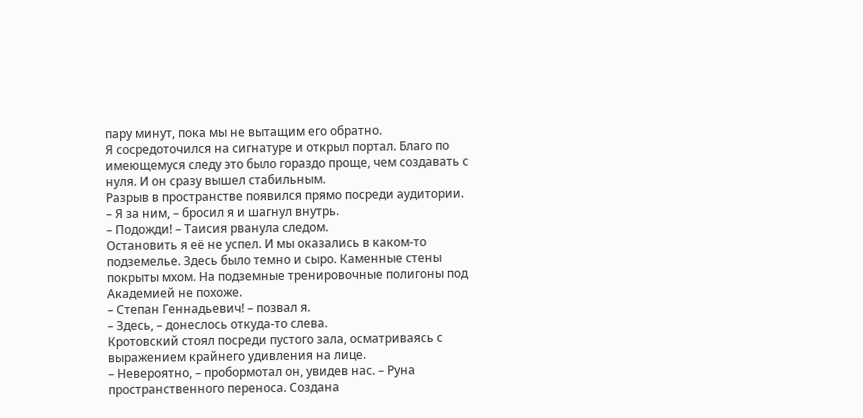пару минут, пока мы не вытащим его обратно.
Я сосредоточился на сигнатуре и открыл портал. Благо по имеющемуся следу это было гораздо проще, чем создавать с нуля. И он сразу вышел стабильным.
Разрыв в пространстве появился прямо посреди аудитории.
– Я за ним, – бросил я и шагнул внутрь.
– Подожди! – Таисия рванула следом.
Остановить я её не успел. И мы оказались в каком‑то подземелье. Здесь было темно и сыро. Каменные стены покрыты мхом. На подземные тренировочные полигоны под Академией не похоже.
– Степан Геннадьевич! – позвал я.
– Здесь, – донеслось откуда‑то слева.
Кротовский стоял посреди пустого зала, осматриваясь с выражением крайнего удивления на лице.
– Невероятно, – пробормотал он, увидев нас. – Руна пространственного переноса. Создана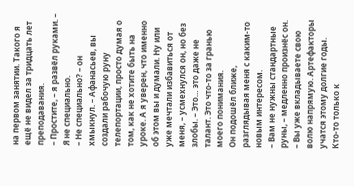на первом занятии. Такого я ещё не видел за тридцать лет преподавания.
– Простите, – я развёл руками. – Я не специально.
– Не специально? – он хмыкнул. – Афанасьев, вы создали рабочую руну телепортации, просто думая о том, как не хотите быть на уроке. А я уверен, что именно об этом вы и думали. Ну или уже мечтали избавиться от меня, – усмехнулся он, но без злобы. – Это… это даже не талант. Это что‑то за гранью моего понимания.
Он подошёл ближе, разглядывая меня с каким‑то новым интересом.
– Вам не нужны стандартные руны, – медленно произнёс он. – Вы уже вкладываете свою волю напрямую. Артефакторы учатся этому долгие годы. Кто‑то только к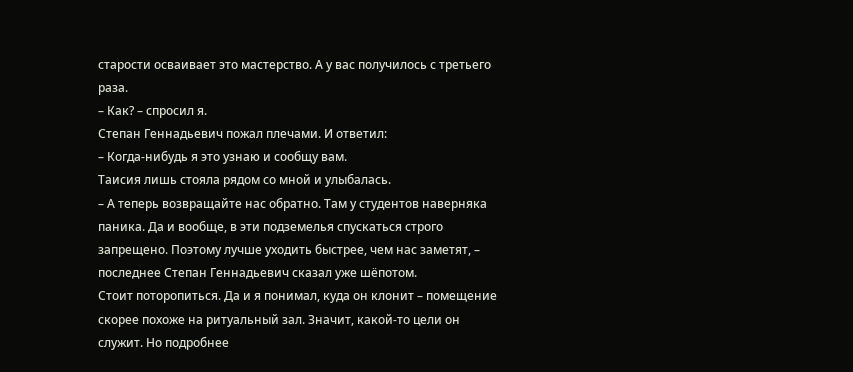старости осваивает это мастерство. А у вас получилось с третьего раза.
– Как? – спросил я.
Степан Геннадьевич пожал плечами. И ответил:
– Когда‑нибудь я это узнаю и сообщу вам.
Таисия лишь стояла рядом со мной и улыбалась.
– А теперь возвращайте нас обратно. Там у студентов наверняка паника. Да и вообще, в эти подземелья спускаться строго запрещено. Поэтому лучше уходить быстрее, чем нас заметят, – последнее Степан Геннадьевич сказал уже шёпотом.
Стоит поторопиться. Да и я понимал, куда он клонит – помещение скорее похоже на ритуальный зал. Значит, какой‑то цели он служит. Но подробнее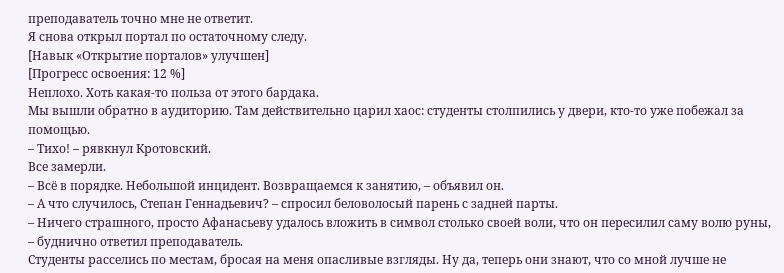преподаватель точно мне не ответит.
Я снова открыл портал по остаточному следу.
[Навык «Открытие порталов» улучшен]
[Прогресс освоения: 12 %]
Неплохо. Хоть какая‑то польза от этого бардака.
Мы вышли обратно в аудиторию. Там действительно царил хаос: студенты столпились у двери, кто‑то уже побежал за помощью.
– Тихо! – рявкнул Кротовский.
Все замерли.
– Всё в порядке. Небольшой инцидент. Возвращаемся к занятию, – объявил он.
– А что случилось, Степан Геннадьевич? – спросил беловолосый парень с задней парты.
– Ничего страшного, просто Афанасьеву удалось вложить в символ столько своей воли, что он пересилил саму волю руны, – буднично ответил преподаватель.
Студенты расселись по местам, бросая на меня опасливые взгляды. Ну да, теперь они знают, что со мной лучше не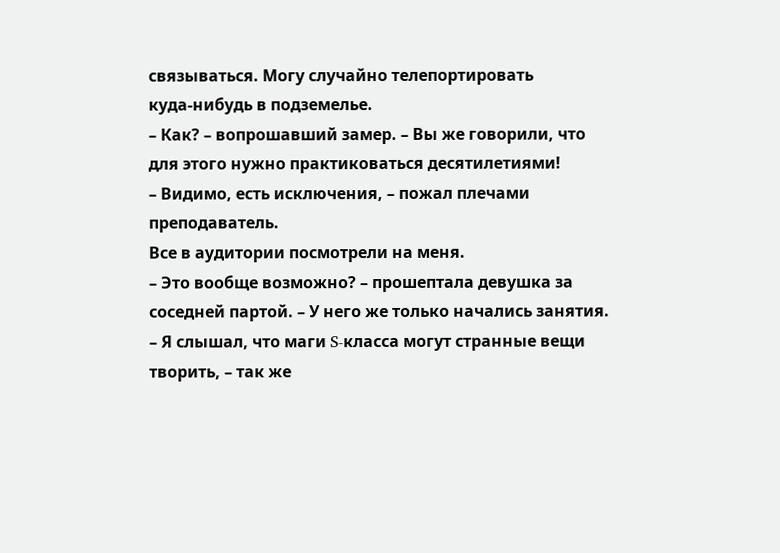связываться. Могу случайно телепортировать куда‑нибудь в подземелье.
– Как? – вопрошавший замер. – Вы же говорили, что для этого нужно практиковаться десятилетиями!
– Видимо, есть исключения, – пожал плечами преподаватель.
Все в аудитории посмотрели на меня.
– Это вообще возможно? – прошептала девушка за соседней партой. – У него же только начались занятия.
– Я слышал, что маги S‑класса могут странные вещи творить, – так же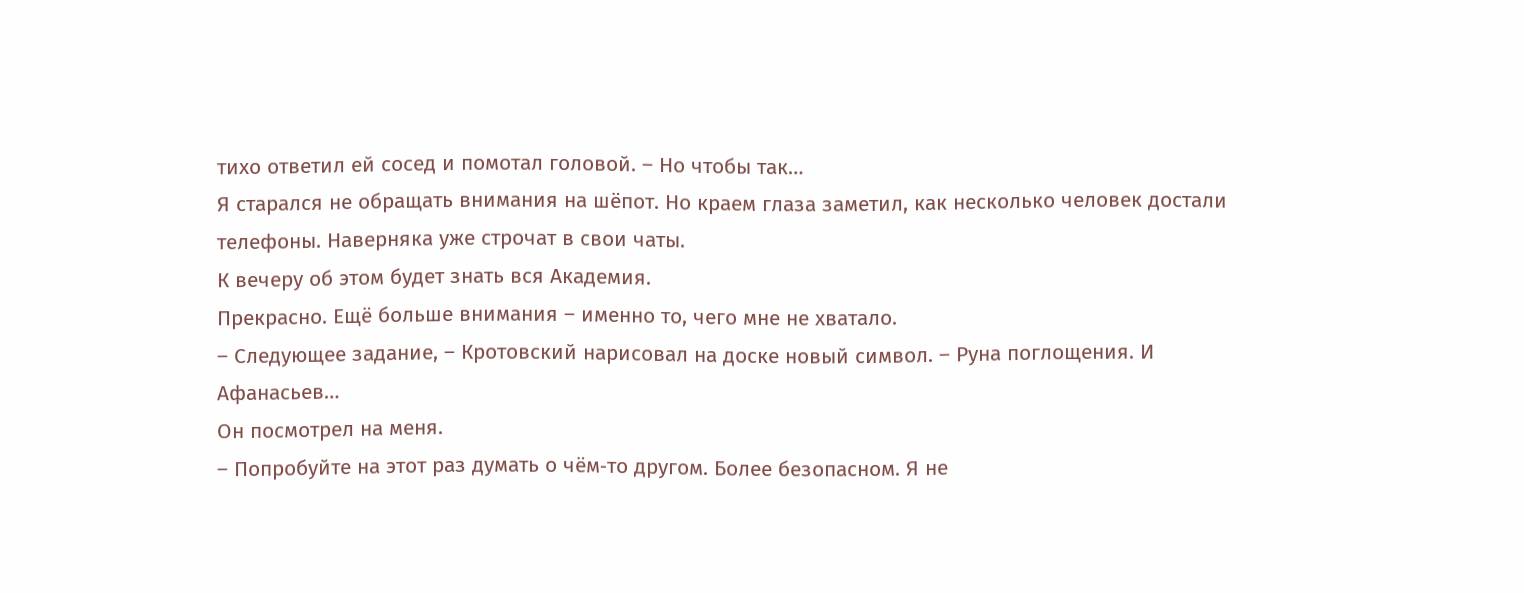тихо ответил ей сосед и помотал головой. – Но чтобы так…
Я старался не обращать внимания на шёпот. Но краем глаза заметил, как несколько человек достали телефоны. Наверняка уже строчат в свои чаты.
К вечеру об этом будет знать вся Академия.
Прекрасно. Ещё больше внимания – именно то, чего мне не хватало.
– Следующее задание, – Кротовский нарисовал на доске новый символ. – Руна поглощения. И Афанасьев…
Он посмотрел на меня.
– Попробуйте на этот раз думать о чём‑то другом. Более безопасном. Я не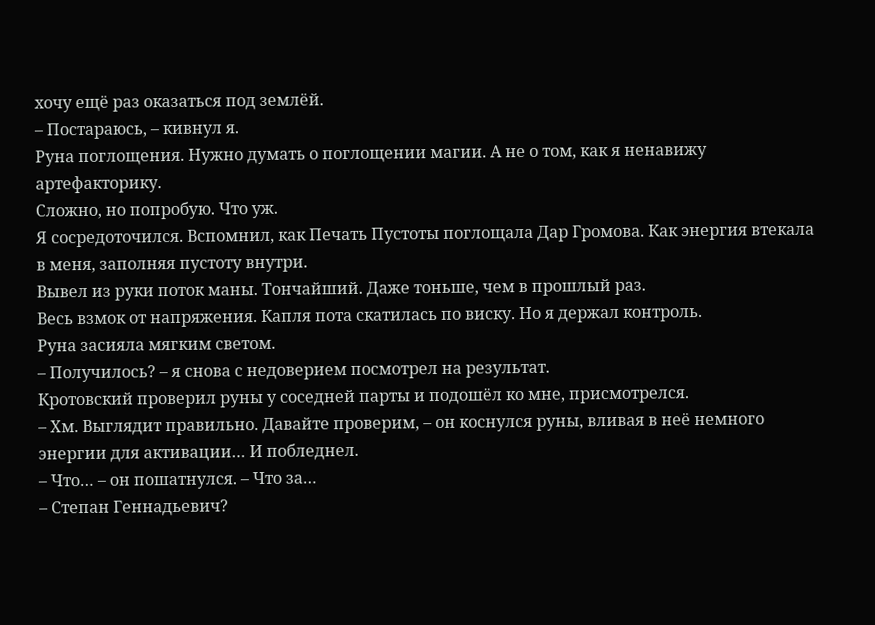хочу ещё раз оказаться под землёй.
– Постараюсь, – кивнул я.
Руна поглощения. Нужно думать о поглощении магии. А не о том, как я ненавижу артефакторику.
Сложно, но попробую. Что уж.
Я сосредоточился. Вспомнил, как Печать Пустоты поглощала Дар Громова. Как энергия втекала в меня, заполняя пустоту внутри.
Вывел из руки поток маны. Тончайший. Даже тоньше, чем в прошлый раз.
Весь взмок от напряжения. Капля пота скатилась по виску. Но я держал контроль.
Руна засияла мягким светом.
– Получилось? – я снова с недоверием посмотрел на результат.
Кротовский проверил руны у соседней парты и подошёл ко мне, присмотрелся.
– Хм. Выглядит правильно. Давайте проверим, – он коснулся руны, вливая в неё немного энергии для активации… И побледнел.
– Что… – он пошатнулся. – Что за…
– Степан Геннадьевич?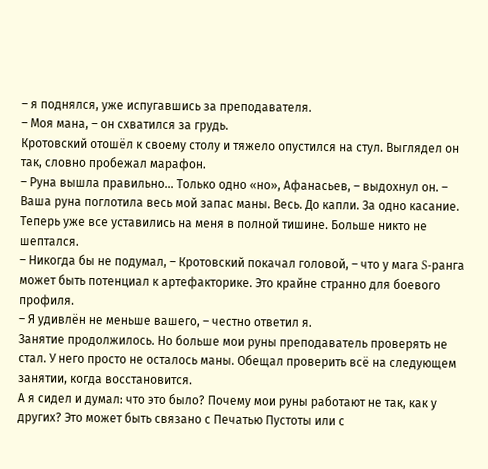– я поднялся, уже испугавшись за преподавателя.
– Моя мана, – он схватился за грудь.
Кротовский отошёл к своему столу и тяжело опустился на стул. Выглядел он так, словно пробежал марафон.
– Руна вышла правильно… Только одно «но», Афанасьев, – выдохнул он. – Ваша руна поглотила весь мой запас маны. Весь. До капли. За одно касание.
Теперь уже все уставились на меня в полной тишине. Больше никто не шептался.
– Никогда бы не подумал, – Кротовский покачал головой, – что у мага S‑ранга может быть потенциал к артефакторике. Это крайне странно для боевого профиля.
– Я удивлён не меньше вашего, – честно ответил я.
Занятие продолжилось. Но больше мои руны преподаватель проверять не стал. У него просто не осталось маны. Обещал проверить всё на следующем занятии, когда восстановится.
А я сидел и думал: что это было? Почему мои руны работают не так, как у других? Это может быть связано с Печатью Пустоты или с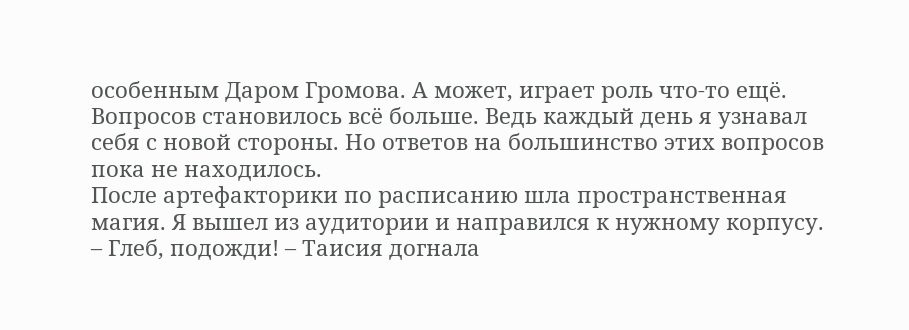особенным Даром Громова. А может, играет роль что‑то ещё.
Вопросов становилось всё больше. Ведь каждый день я узнавал себя с новой стороны. Но ответов на большинство этих вопросов пока не находилось.
После артефакторики по расписанию шла пространственная магия. Я вышел из аудитории и направился к нужному корпусу.
– Глеб, подожди! – Таисия догнала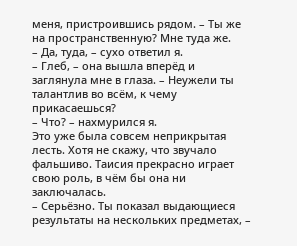меня, пристроившись рядом. – Ты же на пространственную? Мне туда же.
– Да, туда, – сухо ответил я.
– Глеб, – она вышла вперёд и заглянула мне в глаза. – Неужели ты талантлив во всём, к чему прикасаешься?
– Что? – нахмурился я.
Это уже была совсем неприкрытая лесть. Хотя не скажу, что звучало фальшиво. Таисия прекрасно играет свою роль, в чём бы она ни заключалась.
– Серьёзно. Ты показал выдающиеся результаты на нескольких предметах, –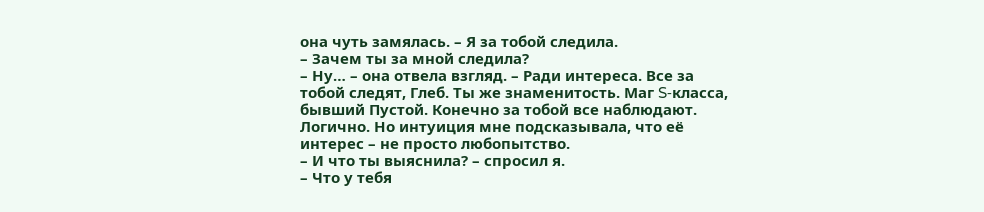она чуть замялась. – Я за тобой следила.
– Зачем ты за мной следила?
– Ну… – она отвела взгляд. – Ради интереса. Все за тобой следят, Глеб. Ты же знаменитость. Маг S‑класса, бывший Пустой. Конечно за тобой все наблюдают.
Логично. Но интуиция мне подсказывала, что её интерес – не просто любопытство.
– И что ты выяснила? – спросил я.
– Что у тебя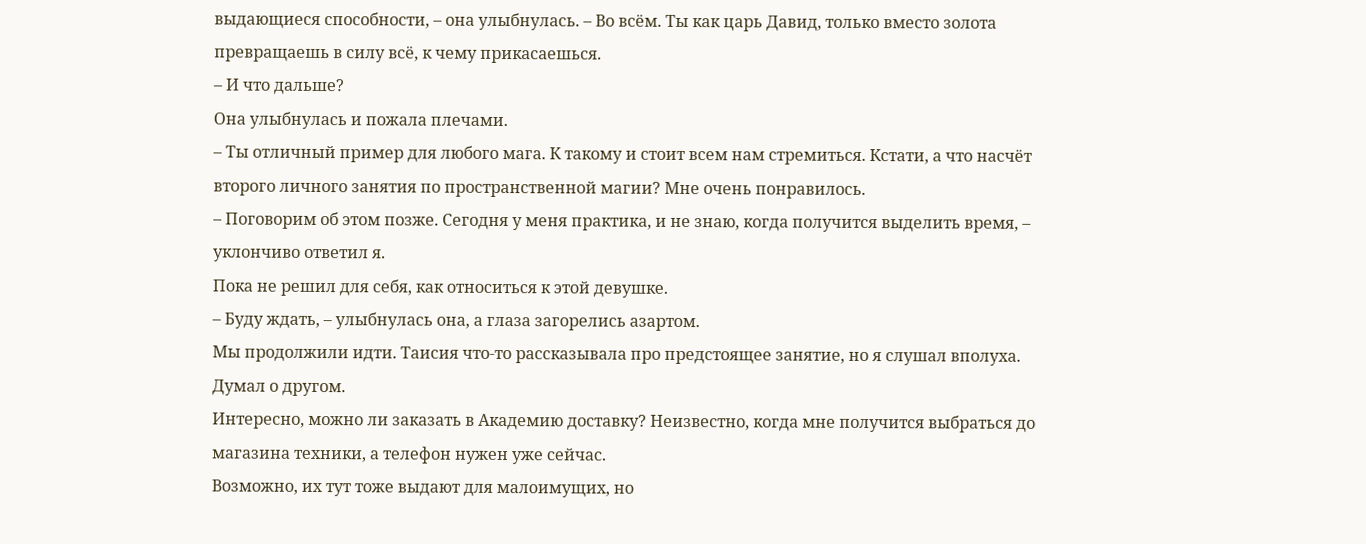выдающиеся способности, – она улыбнулась. – Во всём. Ты как царь Давид, только вместо золота превращаешь в силу всё, к чему прикасаешься.
– И что дальше?
Она улыбнулась и пожала плечами.
– Ты отличный пример для любого мага. К такому и стоит всем нам стремиться. Кстати, а что насчёт второго личного занятия по пространственной магии? Мне очень понравилось.
– Поговорим об этом позже. Сегодня у меня практика, и не знаю, когда получится выделить время, – уклончиво ответил я.
Пока не решил для себя, как относиться к этой девушке.
– Буду ждать, – улыбнулась она, а глаза загорелись азартом.
Мы продолжили идти. Таисия что‑то рассказывала про предстоящее занятие, но я слушал вполуха. Думал о другом.
Интересно, можно ли заказать в Академию доставку? Неизвестно, когда мне получится выбраться до магазина техники, а телефон нужен уже сейчас.
Возможно, их тут тоже выдают для малоимущих, но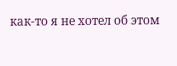как‑то я не хотел об этом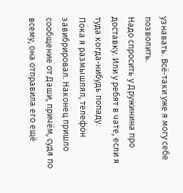узнавать. Всё‑таки уже я могу себе позволить.
Надо спросить у Дружинина про доставку. Или у ребят в чате, если я туда когда‑нибудь попаду.
Пока я размышлял, телефон завибрировал. Наконец пришло сообщение от Даши, причём, судя по всему, она отправила его ещё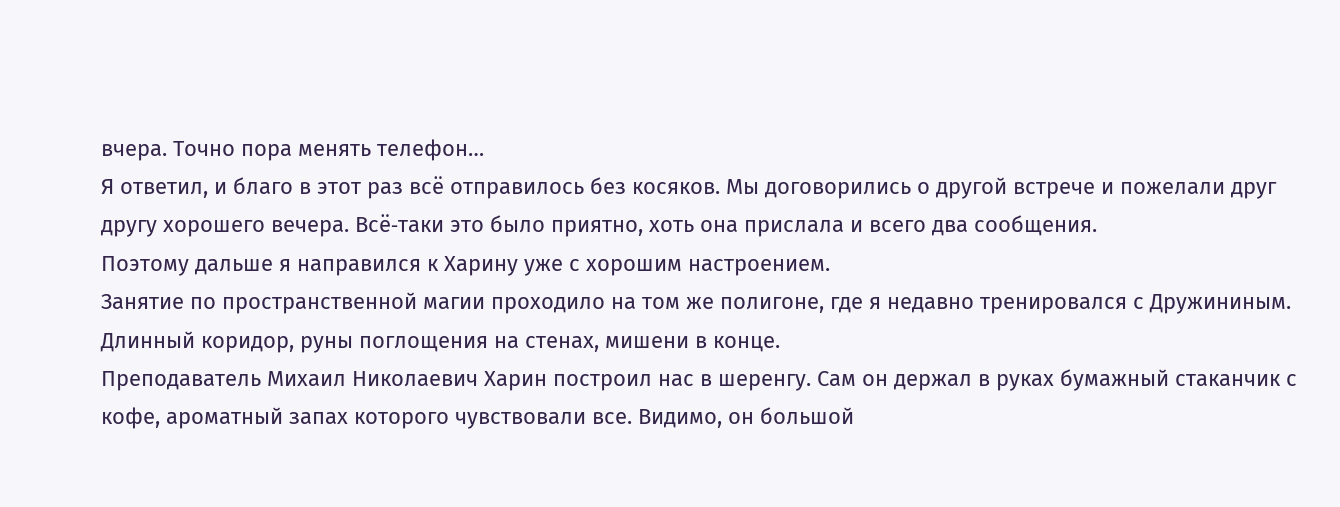вчера. Точно пора менять телефон…
Я ответил, и благо в этот раз всё отправилось без косяков. Мы договорились о другой встрече и пожелали друг другу хорошего вечера. Всё‑таки это было приятно, хоть она прислала и всего два сообщения.
Поэтому дальше я направился к Харину уже с хорошим настроением.
Занятие по пространственной магии проходило на том же полигоне, где я недавно тренировался с Дружининым. Длинный коридор, руны поглощения на стенах, мишени в конце.
Преподаватель Михаил Николаевич Харин построил нас в шеренгу. Сам он держал в руках бумажный стаканчик с кофе, ароматный запах которого чувствовали все. Видимо, он большой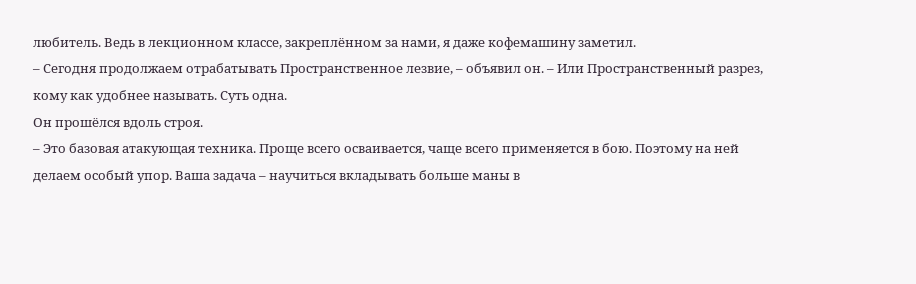любитель. Ведь в лекционном классе, закреплённом за нами, я даже кофемашину заметил.
– Сегодня продолжаем отрабатывать Пространственное лезвие, – объявил он. – Или Пространственный разрез, кому как удобнее называть. Суть одна.
Он прошёлся вдоль строя.
– Это базовая атакующая техника. Проще всего осваивается, чаще всего применяется в бою. Поэтому на ней делаем особый упор. Ваша задача – научиться вкладывать больше маны в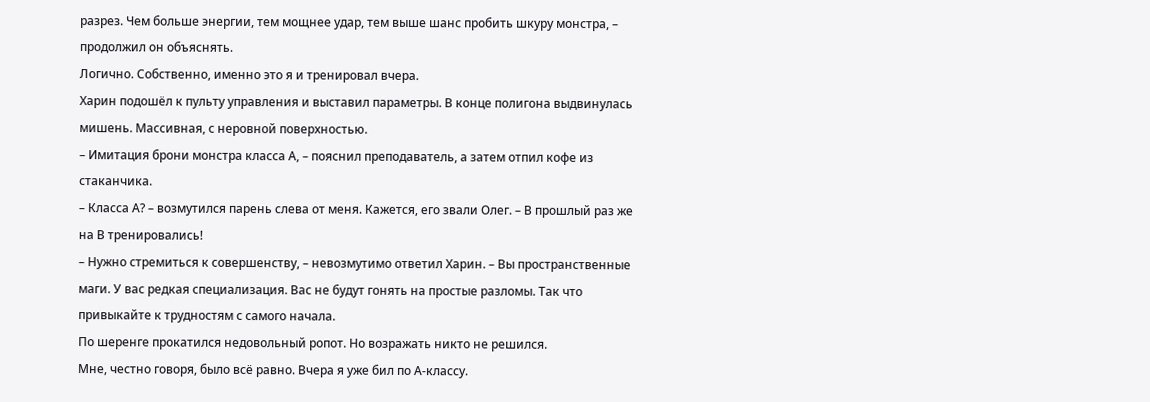разрез. Чем больше энергии, тем мощнее удар, тем выше шанс пробить шкуру монстра, – продолжил он объяснять.
Логично. Собственно, именно это я и тренировал вчера.
Харин подошёл к пульту управления и выставил параметры. В конце полигона выдвинулась мишень. Массивная, с неровной поверхностью.
– Имитация брони монстра класса А, – пояснил преподаватель, а затем отпил кофе из стаканчика.
– Класса А? – возмутился парень слева от меня. Кажется, его звали Олег. – В прошлый раз же на В тренировались!
– Нужно стремиться к совершенству, – невозмутимо ответил Харин. – Вы пространственные маги. У вас редкая специализация. Вас не будут гонять на простые разломы. Так что привыкайте к трудностям с самого начала.
По шеренге прокатился недовольный ропот. Но возражать никто не решился.
Мне, честно говоря, было всё равно. Вчера я уже бил по А‑классу.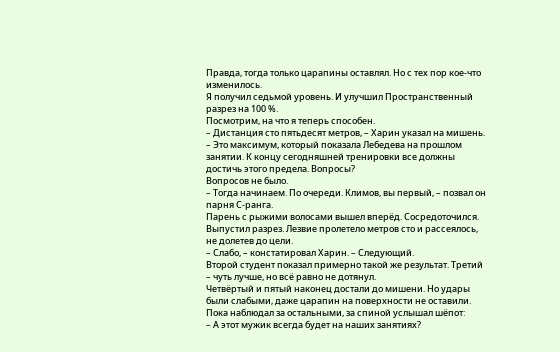Правда, тогда только царапины оставлял. Но с тех пор кое‑что изменилось.
Я получил седьмой уровень. И улучшил Пространственный разрез на 100 %.
Посмотрим, на что я теперь способен.
– Дистанция сто пятьдесят метров, – Харин указал на мишень. – Это максимум, который показала Лебедева на прошлом занятии. К концу сегодняшней тренировки все должны достичь этого предела. Вопросы?
Вопросов не было.
– Тогда начинаем. По очереди. Климов, вы первый, – позвал он парня С‑ранга.
Парень с рыжими волосами вышел вперёд. Сосредоточился. Выпустил разрез. Лезвие пролетело метров сто и рассеялось, не долетев до цели.
– Слабо, – констатировал Харин. – Следующий.
Второй студент показал примерно такой же результат. Третий – чуть лучше, но всё равно не дотянул.
Четвёртый и пятый наконец достали до мишени. Но удары были слабыми, даже царапин на поверхности не оставили.
Пока наблюдал за остальными, за спиной услышал шёпот:
– А этот мужик всегда будет на наших занятиях?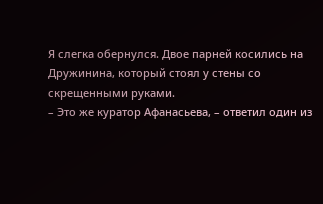Я слегка обернулся. Двое парней косились на Дружинина, который стоял у стены со скрещенными руками.
– Это же куратор Афанасьева, – ответил один из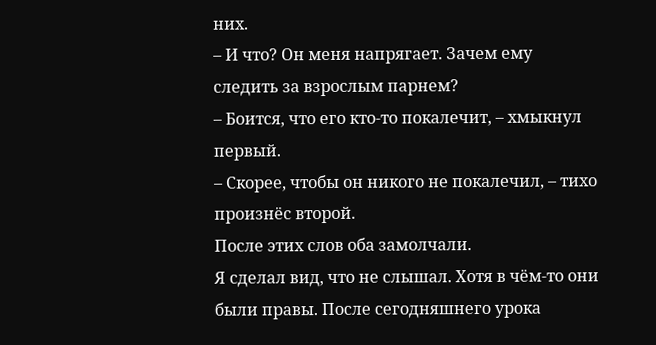них.
– И что? Он меня напрягает. Зачем ему следить за взрослым парнем?
– Боится, что его кто‑то покалечит, – хмыкнул первый.
– Скорее, чтобы он никого не покалечил, – тихо произнёс второй.
После этих слов оба замолчали.
Я сделал вид, что не слышал. Хотя в чём‑то они были правы. После сегодняшнего урока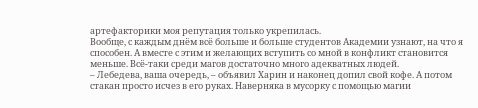артефакторики моя репутация только укрепилась.
Вообще, с каждым днём всё больше и больше студентов Академии узнают, на что я способен. А вместе с этим и желающих вступить со мной в конфликт становится меньше. Всё‑таки среди магов достаточно много адекватных людей.
– Лебедева, ваша очередь, – объявил Харин и наконец допил свой кофе. А потом стакан просто исчез в его руках. Наверняка в мусорку с помощью магии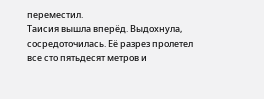переместил.
Таисия вышла вперёд. Выдохнула, сосредоточилась. Её разрез пролетел все сто пятьдесят метров и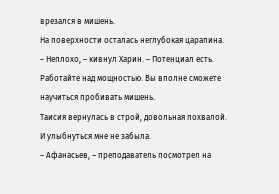врезался в мишень.
На поверхности осталась неглубокая царапина.
– Неплохо, – кивнул Харин. – Потенциал есть. Работайте над мощностью. Вы вполне сможете научиться пробивать мишень.
Таисия вернулась в строй, довольная похвалой. И улыбнуться мне не забыла.
– Афанасьев, – преподаватель посмотрел на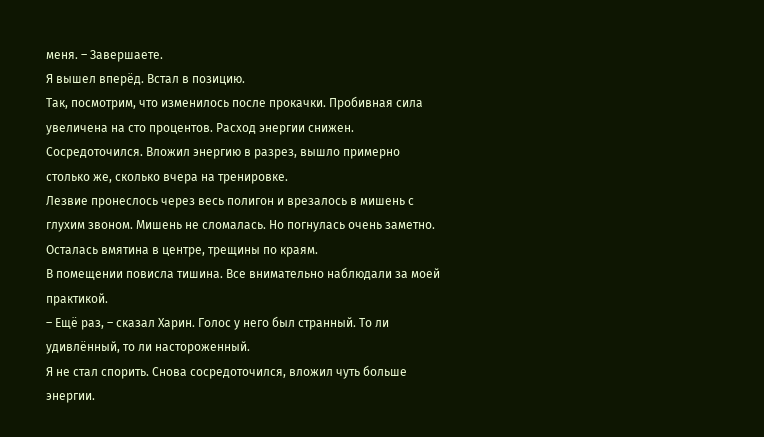меня. – Завершаете.
Я вышел вперёд. Встал в позицию.
Так, посмотрим, что изменилось после прокачки. Пробивная сила увеличена на сто процентов. Расход энергии снижен.
Сосредоточился. Вложил энергию в разрез, вышло примерно столько же, сколько вчера на тренировке.
Лезвие пронеслось через весь полигон и врезалось в мишень с глухим звоном. Мишень не сломалась. Но погнулась очень заметно. Осталась вмятина в центре, трещины по краям.
В помещении повисла тишина. Все внимательно наблюдали за моей практикой.
– Ещё раз, – сказал Харин. Голос у него был странный. То ли удивлённый, то ли настороженный.
Я не стал спорить. Снова сосредоточился, вложил чуть больше энергии.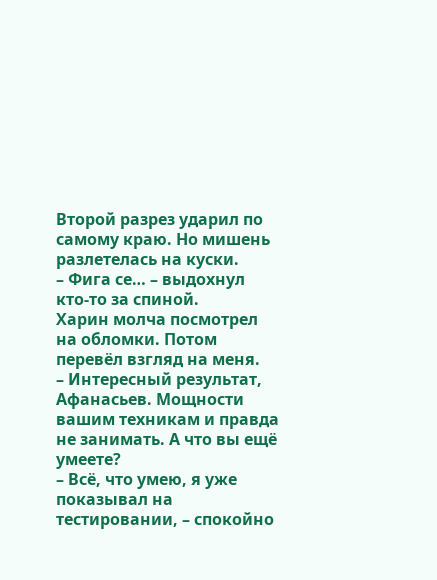Второй разрез ударил по самому краю. Но мишень разлетелась на куски.
– Фига се… – выдохнул кто‑то за спиной.
Харин молча посмотрел на обломки. Потом перевёл взгляд на меня.
– Интересный результат, Афанасьев. Мощности вашим техникам и правда не занимать. А что вы ещё умеете?
– Всё, что умею, я уже показывал на тестировании, – спокойно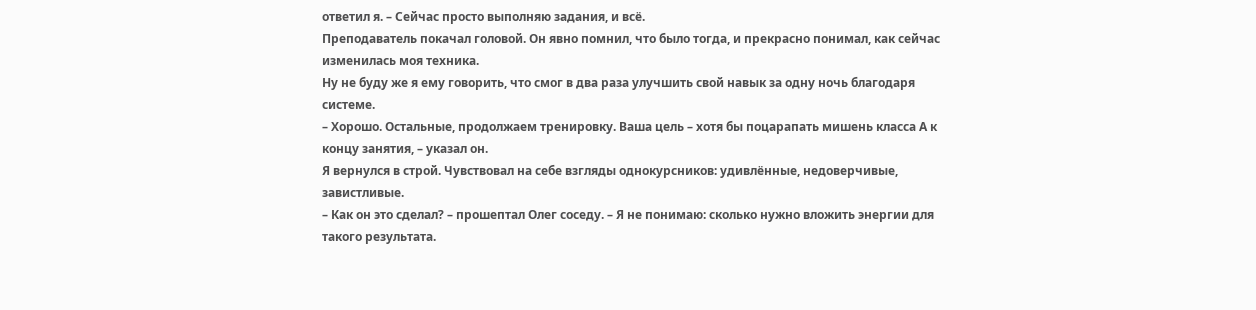ответил я. – Сейчас просто выполняю задания, и всё.
Преподаватель покачал головой. Он явно помнил, что было тогда, и прекрасно понимал, как сейчас изменилась моя техника.
Ну не буду же я ему говорить, что смог в два раза улучшить свой навык за одну ночь благодаря системе.
– Хорошо. Остальные, продолжаем тренировку. Ваша цель – хотя бы поцарапать мишень класса А к концу занятия, – указал он.
Я вернулся в строй. Чувствовал на себе взгляды однокурсников: удивлённые, недоверчивые, завистливые.
– Как он это сделал? – прошептал Олег соседу. – Я не понимаю: сколько нужно вложить энергии для такого результата.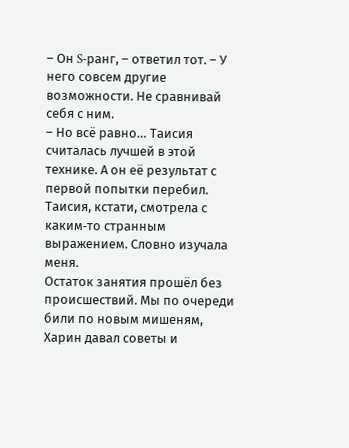– Он S‑ранг, – ответил тот. – У него совсем другие возможности. Не сравнивай себя с ним.
– Но всё равно… Таисия считалась лучшей в этой технике. А он её результат с первой попытки перебил.
Таисия, кстати, смотрела с каким‑то странным выражением. Словно изучала меня.
Остаток занятия прошёл без происшествий. Мы по очереди били по новым мишеням, Харин давал советы и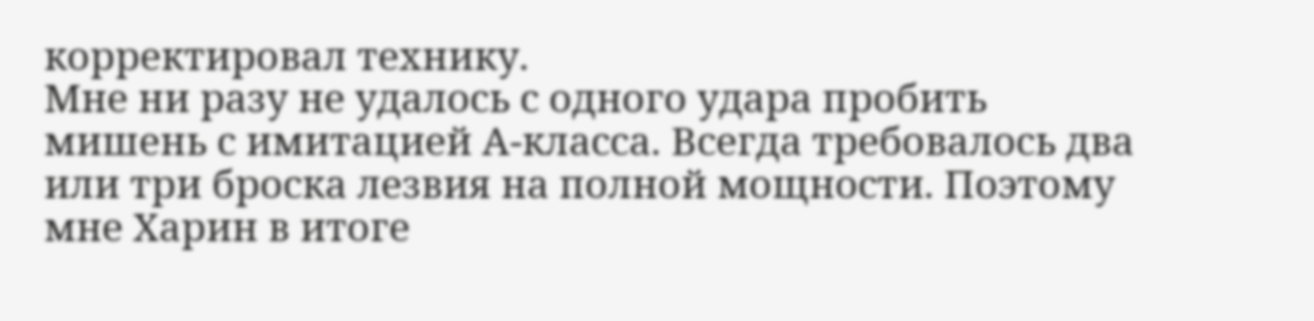корректировал технику.
Мне ни разу не удалось с одного удара пробить мишень с имитацией А‑класса. Всегда требовалось два или три броска лезвия на полной мощности. Поэтому мне Харин в итоге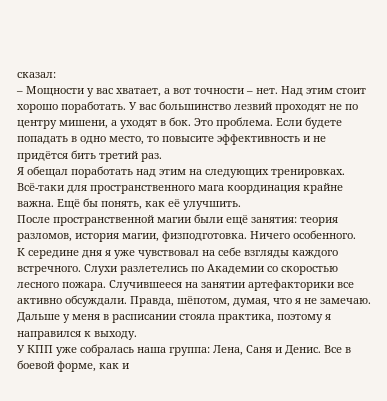сказал:
– Мощности у вас хватает, а вот точности – нет. Над этим стоит хорошо поработать. У вас большинство лезвий проходят не по центру мишени, а уходят в бок. Это проблема. Если будете попадать в одно место, то повысите эффективность и не придётся бить третий раз.
Я обещал поработать над этим на следующих тренировках. Всё‑таки для пространственного мага координация крайне важна. Ещё бы понять, как её улучшить.
После пространственной магии были ещё занятия: теория разломов, история магии, физподготовка. Ничего особенного.
К середине дня я уже чувствовал на себе взгляды каждого встречного. Слухи разлетелись по Академии со скоростью лесного пожара. Случившееся на занятии артефакторики все активно обсуждали. Правда, шёпотом, думая, что я не замечаю.
Дальше у меня в расписании стояла практика, поэтому я направился к выходу.
У КПП уже собралась наша группа: Лена, Саня и Денис. Все в боевой форме, как и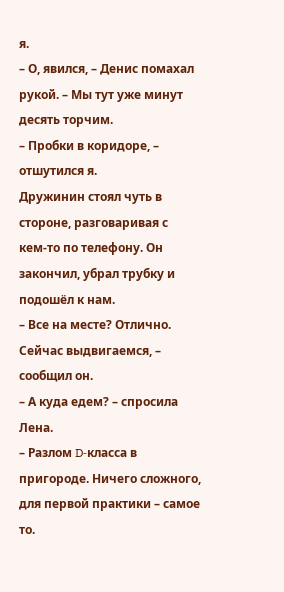я.
– О, явился, – Денис помахал рукой. – Мы тут уже минут десять торчим.
– Пробки в коридоре, – отшутился я.
Дружинин стоял чуть в стороне, разговаривая с кем‑то по телефону. Он закончил, убрал трубку и подошёл к нам.
– Все на месте? Отлично. Сейчас выдвигаемся, – сообщил он.
– А куда едем? – спросила Лена.
– Разлом D‑класса в пригороде. Ничего сложного, для первой практики – самое то.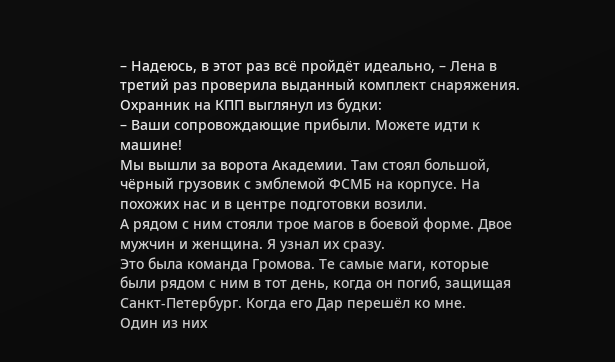– Надеюсь, в этот раз всё пройдёт идеально, – Лена в третий раз проверила выданный комплект снаряжения.
Охранник на КПП выглянул из будки:
– Ваши сопровождающие прибыли. Можете идти к машине!
Мы вышли за ворота Академии. Там стоял большой, чёрный грузовик с эмблемой ФСМБ на корпусе. На похожих нас и в центре подготовки возили.
А рядом с ним стояли трое магов в боевой форме. Двое мужчин и женщина. Я узнал их сразу.
Это была команда Громова. Те самые маги, которые были рядом с ним в тот день, когда он погиб, защищая Санкт‑Петербург. Когда его Дар перешёл ко мне.
Один из них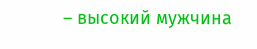– высокий мужчина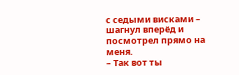с седыми висками – шагнул вперёд и посмотрел прямо на меня.
– Так вот ты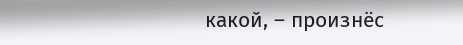какой, – произнёс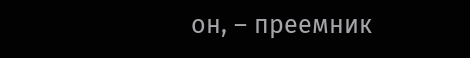он, – преемник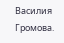Василия Громова.